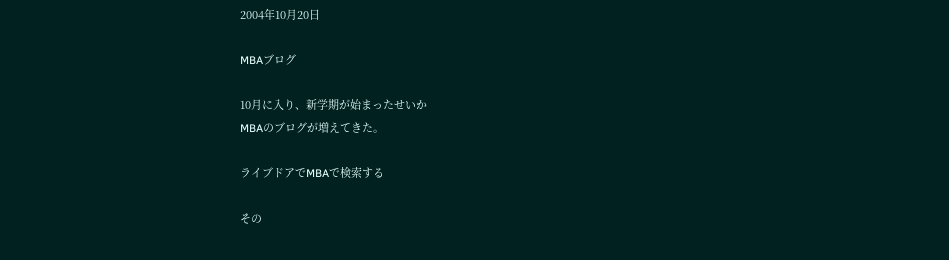2004年10月20日

MBAブログ

10月に入り、新学期が始まったせいか
MBAのブログが増えてきた。

ライブドアでMBAで検索する

その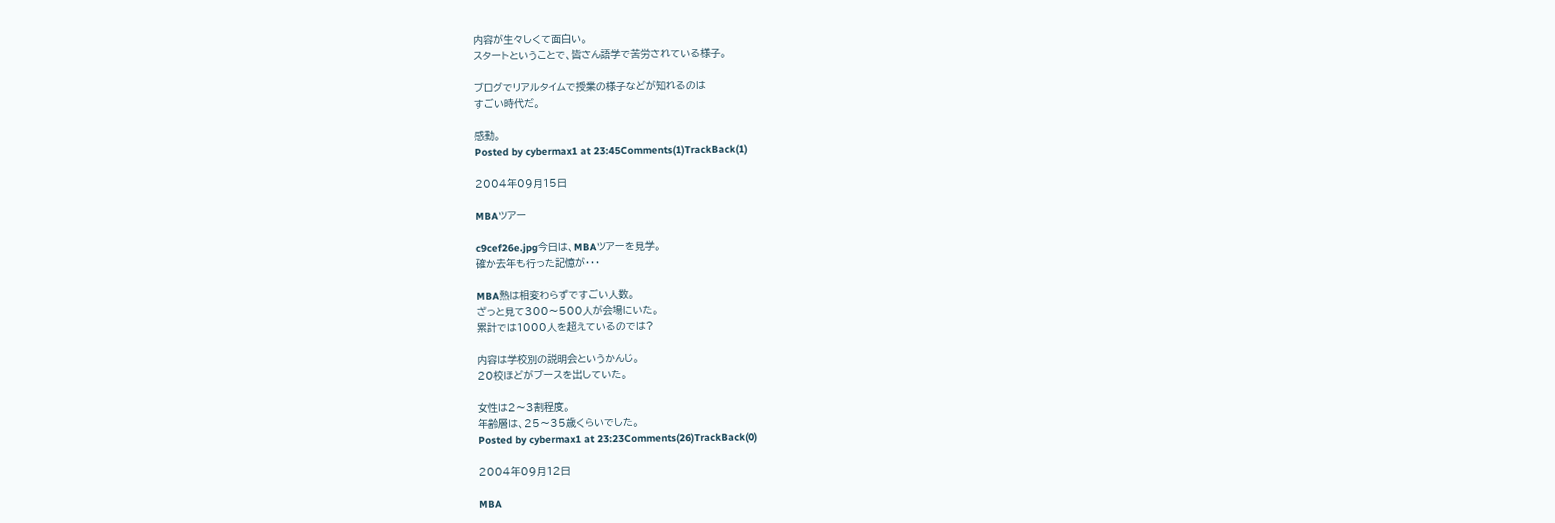内容が生々しくて面白い。
スタートということで、皆さん語学で苦労されている様子。

ブログでリアルタイムで授業の様子などが知れるのは
すごい時代だ。

感動。
Posted by cybermax1 at 23:45Comments(1)TrackBack(1)

2004年09月15日

MBAツアー

c9cef26e.jpg今日は、MBAツアーを見学。
確か去年も行った記憶が・・・

MBA熱は相変わらずですごい人数。
ざっと見て300〜500人が会場にいた。
累計では1000人を超えているのでは?

内容は学校別の説明会というかんじ。
20校ほどがブースを出していた。

女性は2〜3割程度。
年齢層は、25〜35歳くらいでした。
Posted by cybermax1 at 23:23Comments(26)TrackBack(0)

2004年09月12日

MBA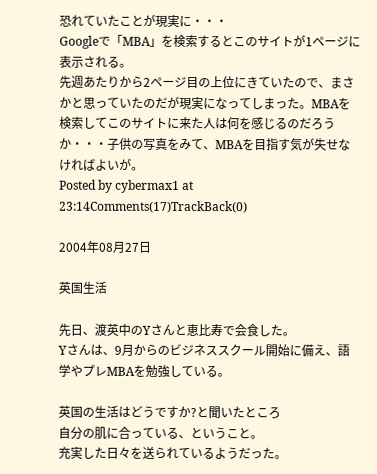恐れていたことが現実に・・・
Googleで「MBA」を検索するとこのサイトが1ページに表示される。
先週あたりから2ページ目の上位にきていたので、まさかと思っていたのだが現実になってしまった。MBAを検索してこのサイトに来た人は何を感じるのだろうか・・・子供の写真をみて、MBAを目指す気が失せなければよいが。
Posted by cybermax1 at 23:14Comments(17)TrackBack(0)

2004年08月27日

英国生活

先日、渡英中のYさんと恵比寿で会食した。
Yさんは、9月からのビジネススクール開始に備え、語学やプレMBAを勉強している。

英国の生活はどうですか?と聞いたところ
自分の肌に合っている、ということ。
充実した日々を送られているようだった。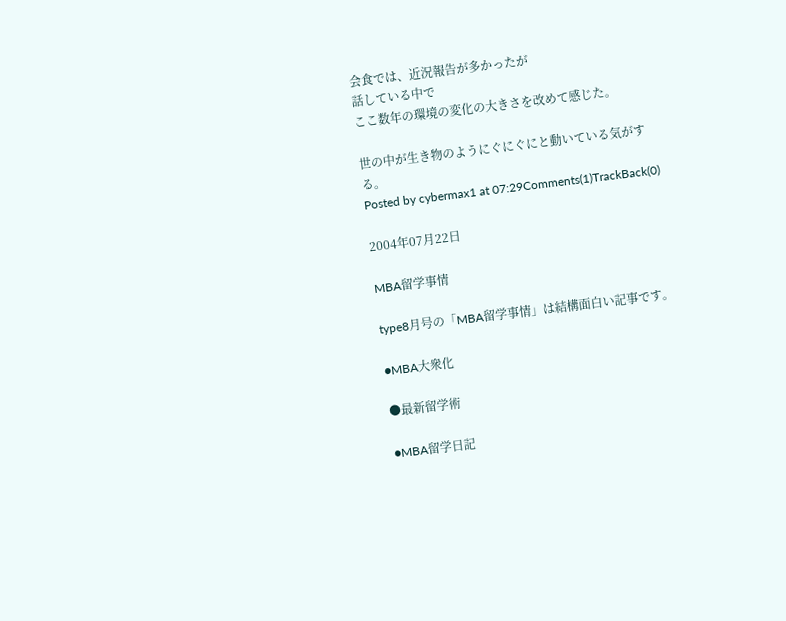会食では、近況報告が多かったが
話している中で
ここ数年の環境の変化の大きさを改めて感じた。

世の中が生き物のようにぐにぐにと動いている気がする。
Posted by cybermax1 at 07:29Comments(1)TrackBack(0)

2004年07月22日

MBA留学事情

type8月号の「MBA留学事情」は結構面白い記事です。

●MBA大衆化

●最新留学術

●MBA留学日記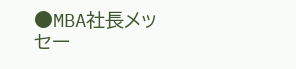●MBA社長メッセー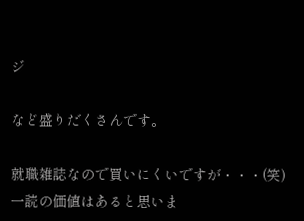ジ

など盛りだくさんです。

就職雑誌なので買いにくいですが・・・(笑)
一読の価値はあると思いま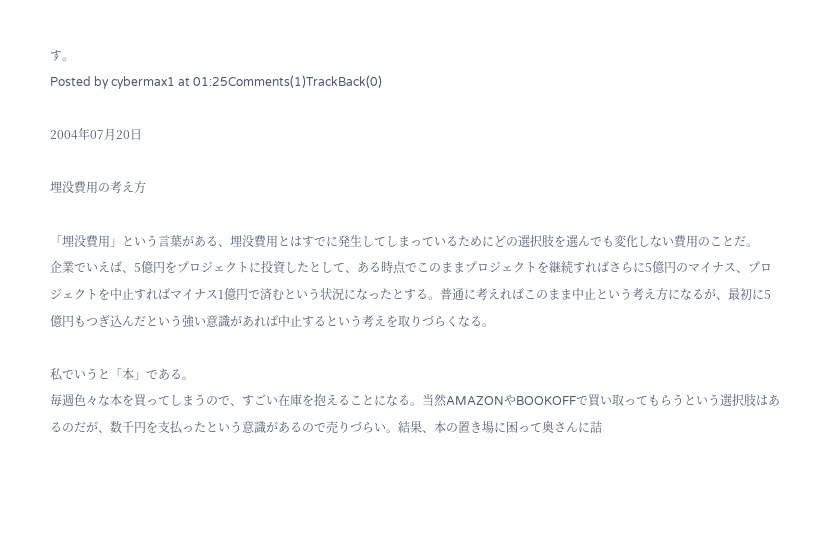す。
Posted by cybermax1 at 01:25Comments(1)TrackBack(0)

2004年07月20日

埋没費用の考え方

「埋没費用」という言葉がある、埋没費用とはすでに発生してしまっているためにどの選択肢を選んでも変化しない費用のことだ。
企業でいえば、5億円をプロジェクトに投資したとして、ある時点でこのままプロジェクトを継続すればさらに5億円のマイナス、プロジェクトを中止すればマイナス1億円で済むという状況になったとする。普通に考えればこのまま中止という考え方になるが、最初に5億円もつぎ込んだという強い意識があれば中止するという考えを取りづらくなる。

私でいうと「本」である。
毎週色々な本を買ってしまうので、すごい在庫を抱えることになる。当然AMAZONやBOOKOFFで買い取ってもらうという選択肢はあるのだが、数千円を支払ったという意識があるので売りづらい。結果、本の置き場に困って奥さんに詰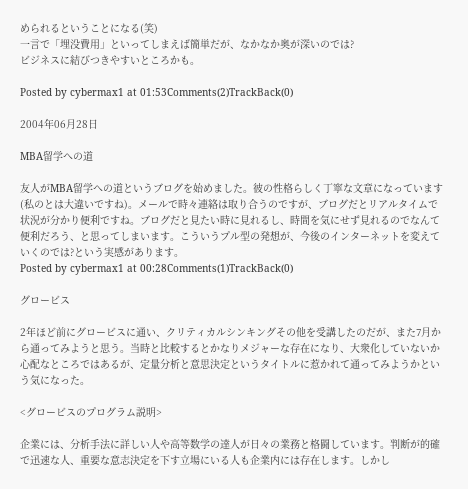められるということになる(笑)
一言で「埋没費用」といってしまえば簡単だが、なかなか奥が深いのでは?
ビジネスに結びつきやすいところかも。

Posted by cybermax1 at 01:53Comments(2)TrackBack(0)

2004年06月28日

MBA留学への道

友人がMBA留学への道というブログを始めました。彼の性格らしく丁寧な文章になっています(私のとは大違いですね)。メールで時々連絡は取り合うのですが、ブログだとリアルタイムで状況が分かり便利ですね。ブログだと見たい時に見れるし、時間を気にせず見れるのでなんて便利だろう、と思ってしまいます。こういうプル型の発想が、今後のインターネットを変えていくのでは?という実感があります。
Posted by cybermax1 at 00:28Comments(1)TrackBack(0)

グロービス

2年ほど前にグロービスに通い、クリティカルシンキングその他を受講したのだが、また7月から通ってみようと思う。当時と比較するとかなりメジャーな存在になり、大衆化していないか心配なところではあるが、定量分析と意思決定というタイトルに惹かれて通ってみようかという気になった。

<グロービスのプログラム説明>

企業には、分析手法に詳しい人や高等数学の達人が日々の業務と格闘しています。判断が的確で迅速な人、重要な意志決定を下す立場にいる人も企業内には存在します。しかし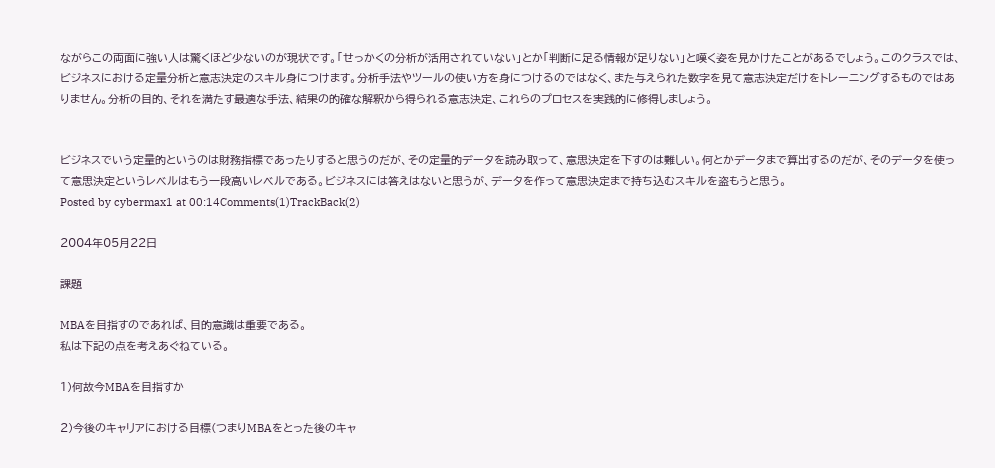ながらこの両面に強い人は驚くほど少ないのが現状です。「せっかくの分析が活用されていない」とか「判断に足る情報が足りない」と嘆く姿を見かけたことがあるでしょう。このクラスでは、ビジネスにおける定量分析と意志決定のスキル身につけます。分析手法やツールの使い方を身につけるのではなく、また与えられた数字を見て意志決定だけをトレーニングするものではありません。分析の目的、それを満たす最適な手法、結果の的確な解釈から得られる意志決定、これらのプロセスを実践的に修得しましょう。


ビジネスでいう定量的というのは財務指標であったりすると思うのだが、その定量的データを読み取って、意思決定を下すのは難しい。何とかデータまで算出するのだが、そのデータを使って意思決定というレベルはもう一段高いレベルである。ビジネスには答えはないと思うが、データを作って意思決定まで持ち込むスキルを盗もうと思う。
Posted by cybermax1 at 00:14Comments(1)TrackBack(2)

2004年05月22日

課題

MBAを目指すのであれば、目的意識は重要である。
私は下記の点を考えあぐねている。

1)何故今MBAを目指すか

2)今後のキャリアにおける目標(つまりMBAをとった後のキャ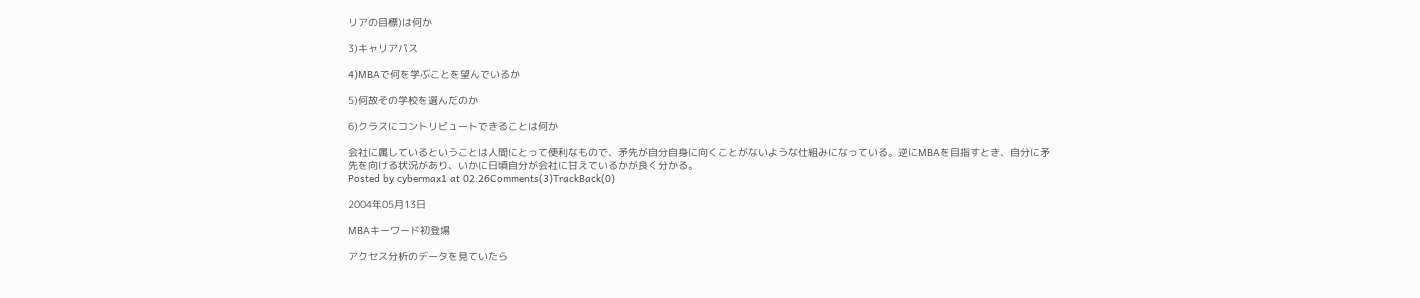リアの目標)は何か

3)キャリアパス

4)MBAで何を学ぶことを望んでいるか

5)何故その学校を選んだのか

6)クラスにコントリビュートできることは何か

会社に属しているということは人間にとって便利なもので、矛先が自分自身に向くことがないような仕組みになっている。逆にMBAを目指すとき、自分に矛先を向ける状況があり、いかに日頃自分が会社に甘えているかが良く分かる。
Posted by cybermax1 at 02:26Comments(3)TrackBack(0)

2004年05月13日

MBAキーワード初登場

アクセス分析のデータを見ていたら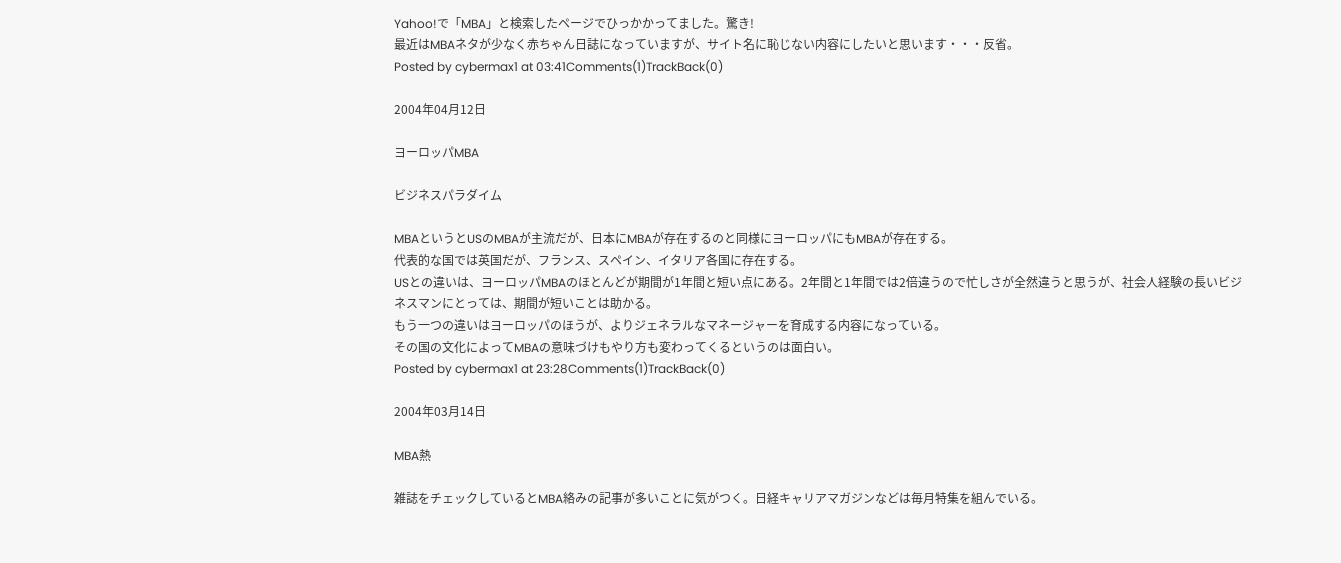Yahoo!で「MBA」と検索したページでひっかかってました。驚き!
最近はMBAネタが少なく赤ちゃん日誌になっていますが、サイト名に恥じない内容にしたいと思います・・・反省。
Posted by cybermax1 at 03:41Comments(1)TrackBack(0)

2004年04月12日

ヨーロッパMBA

ビジネスパラダイム

MBAというとUSのMBAが主流だが、日本にMBAが存在するのと同様にヨーロッパにもMBAが存在する。
代表的な国では英国だが、フランス、スペイン、イタリア各国に存在する。
USとの違いは、ヨーロッパMBAのほとんどが期間が1年間と短い点にある。2年間と1年間では2倍違うので忙しさが全然違うと思うが、社会人経験の長いビジネスマンにとっては、期間が短いことは助かる。
もう一つの違いはヨーロッパのほうが、よりジェネラルなマネージャーを育成する内容になっている。
その国の文化によってMBAの意味づけもやり方も変わってくるというのは面白い。
Posted by cybermax1 at 23:28Comments(1)TrackBack(0)

2004年03月14日

MBA熱

雑誌をチェックしているとMBA絡みの記事が多いことに気がつく。日経キャリアマガジンなどは毎月特集を組んでいる。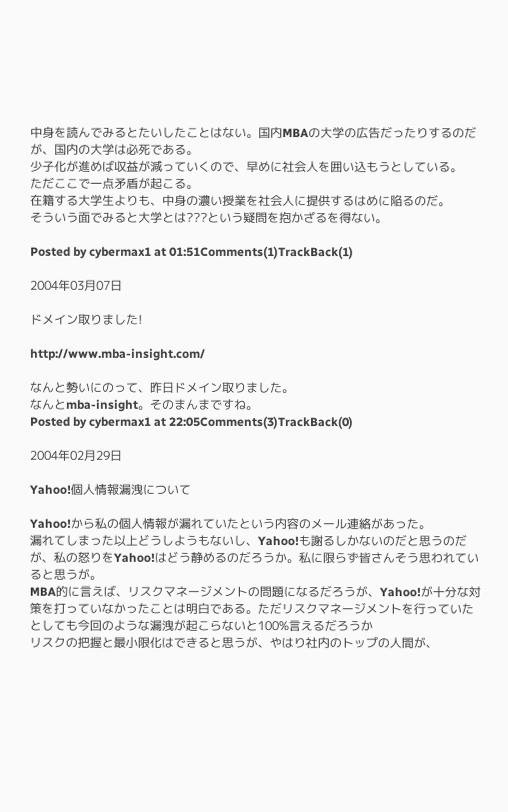中身を読んでみるとたいしたことはない。国内MBAの大学の広告だったりするのだが、国内の大学は必死である。
少子化が進めば収益が減っていくので、早めに社会人を囲い込もうとしている。
ただここで一点矛盾が起こる。
在籍する大学生よりも、中身の濃い授業を社会人に提供するはめに陥るのだ。
そういう面でみると大学とは???という疑問を抱かざるを得ない。

Posted by cybermax1 at 01:51Comments(1)TrackBack(1)

2004年03月07日

ドメイン取りました!

http://www.mba-insight.com/

なんと勢いにのって、昨日ドメイン取りました。
なんとmba-insight。そのまんまですね。
Posted by cybermax1 at 22:05Comments(3)TrackBack(0)

2004年02月29日

Yahoo!個人情報漏洩について

Yahoo!から私の個人情報が漏れていたという内容のメール連絡があった。
漏れてしまった以上どうしようもないし、Yahoo!も謝るしかないのだと思うのだが、私の怒りをYahoo!はどう静めるのだろうか。私に限らず皆さんそう思われていると思うが。
MBA的に言えば、リスクマネージメントの問題になるだろうが、Yahoo!が十分な対策を打っていなかったことは明白である。ただリスクマネージメントを行っていたとしても今回のような漏洩が起こらないと100%言えるだろうか
リスクの把握と最小限化はできると思うが、やはり社内のトップの人間が、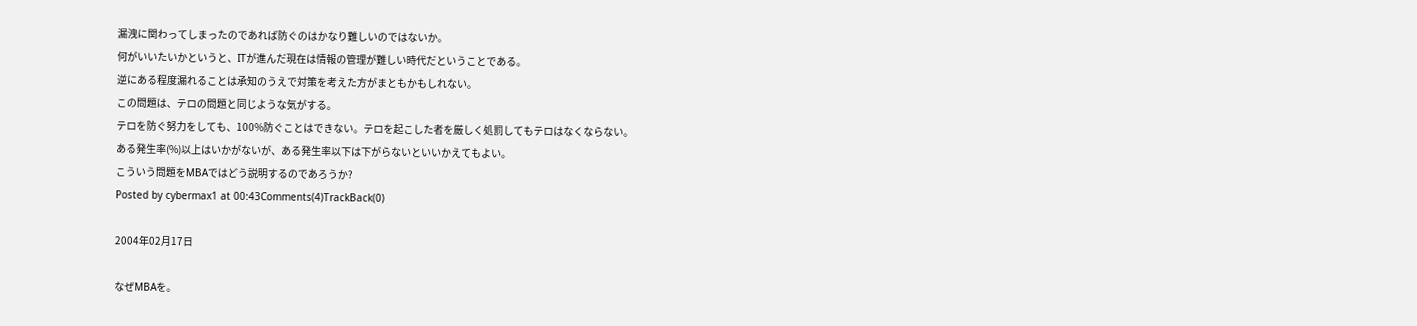漏洩に関わってしまったのであれば防ぐのはかなり難しいのではないか。
何がいいたいかというと、ITが進んだ現在は情報の管理が難しい時代だということである。
逆にある程度漏れることは承知のうえで対策を考えた方がまともかもしれない。
この問題は、テロの問題と同じような気がする。
テロを防ぐ努力をしても、100%防ぐことはできない。テロを起こした者を厳しく処罰してもテロはなくならない。
ある発生率(%)以上はいかがないが、ある発生率以下は下がらないといいかえてもよい。
こういう問題をMBAではどう説明するのであろうか?
Posted by cybermax1 at 00:43Comments(4)TrackBack(0)

2004年02月17日

なぜMBAを。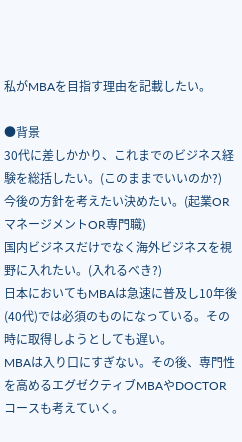私がMBAを目指す理由を記載したい。

●背景
30代に差しかかり、これまでのビジネス経験を総括したい。(このままでいいのか?)
今後の方針を考えたい決めたい。(起業ORマネージメントOR専門職)
国内ビジネスだけでなく海外ビジネスを視野に入れたい。(入れるべき?)
日本においてもMBAは急速に普及し10年後(40代)では必須のものになっている。その時に取得しようとしても遅い。
MBAは入り口にすぎない。その後、専門性を高めるエグゼクティブMBAやDOCTORコースも考えていく。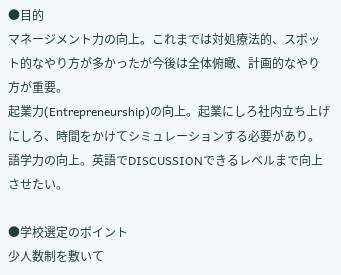●目的
マネージメント力の向上。これまでは対処療法的、スポット的なやり方が多かったが今後は全体俯瞰、計画的なやり方が重要。
起業力(Entrepreneurship)の向上。起業にしろ社内立ち上げにしろ、時間をかけてシミュレーションする必要があり。
語学力の向上。英語でDISCUSSIONできるレベルまで向上させたい。

●学校選定のポイント
少人数制を敷いて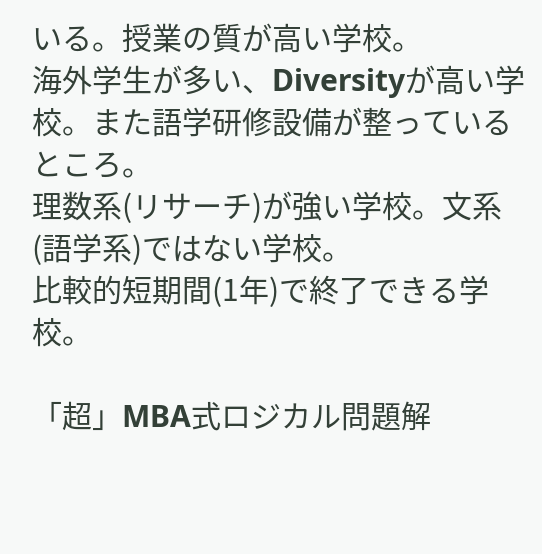いる。授業の質が高い学校。
海外学生が多い、Diversityが高い学校。また語学研修設備が整っているところ。
理数系(リサーチ)が強い学校。文系(語学系)ではない学校。
比較的短期間(1年)で終了できる学校。

「超」MBA式ロジカル問題解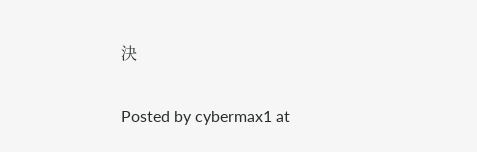決

Posted by cybermax1 at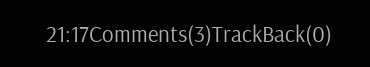21:17Comments(3)TrackBack(0)